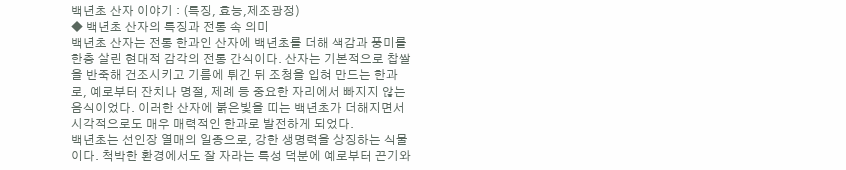백년초 산자 이야기 : (특징, 효능,제조광정)
◆ 백년초 산자의 특징과 전통 속 의미
백년초 산자는 전통 한과인 산자에 백년초를 더해 색감과 풍미를 한층 살린 현대적 감각의 전통 간식이다. 산자는 기본적으로 찹쌀을 반죽해 건조시키고 기름에 튀긴 뒤 조청을 입혀 만드는 한과로, 예로부터 잔치나 명절, 제례 등 중요한 자리에서 빠지지 않는 음식이었다. 이러한 산자에 붉은빛을 띠는 백년초가 더해지면서 시각적으로도 매우 매력적인 한과로 발전하게 되었다.
백년초는 선인장 열매의 일종으로, 강한 생명력을 상징하는 식물이다. 척박한 환경에서도 잘 자라는 특성 덕분에 예로부터 끈기와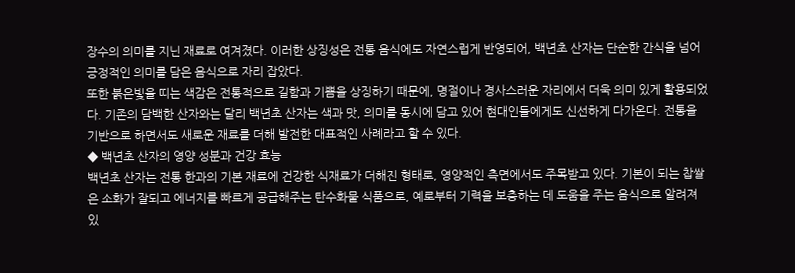장수의 의미를 지닌 재료로 여겨졌다. 이러한 상징성은 전통 음식에도 자연스럽게 반영되어, 백년초 산자는 단순한 간식을 넘어 긍정적인 의미를 담은 음식으로 자리 잡았다.
또한 붉은빛을 띠는 색감은 전통적으로 길함과 기쁨을 상징하기 때문에, 명절이나 경사스러운 자리에서 더욱 의미 있게 활용되었다. 기존의 담백한 산자와는 달리 백년초 산자는 색과 맛, 의미를 동시에 담고 있어 현대인들에게도 신선하게 다가온다. 전통을 기반으로 하면서도 새로운 재료를 더해 발전한 대표적인 사례라고 할 수 있다.
◆ 백년초 산자의 영양 성분과 건강 효능
백년초 산자는 전통 한과의 기본 재료에 건강한 식재료가 더해진 형태로, 영양적인 측면에서도 주목받고 있다. 기본이 되는 찹쌀은 소화가 잘되고 에너지를 빠르게 공급해주는 탄수화물 식품으로, 예로부터 기력을 보충하는 데 도움을 주는 음식으로 알려져 있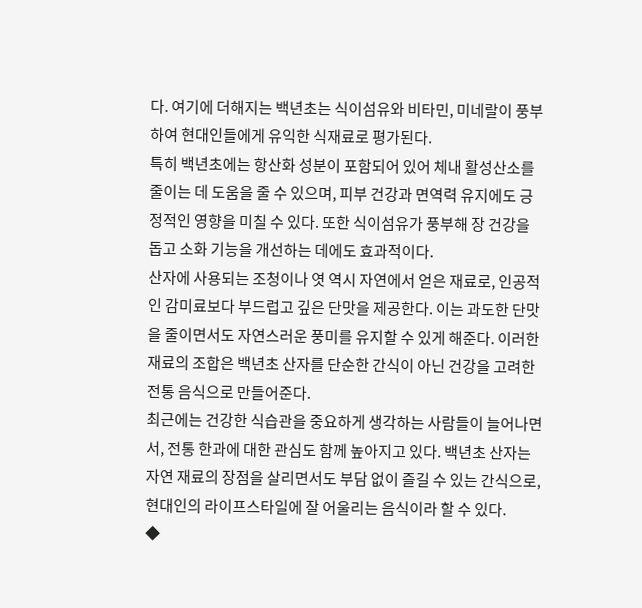다. 여기에 더해지는 백년초는 식이섬유와 비타민, 미네랄이 풍부하여 현대인들에게 유익한 식재료로 평가된다.
특히 백년초에는 항산화 성분이 포함되어 있어 체내 활성산소를 줄이는 데 도움을 줄 수 있으며, 피부 건강과 면역력 유지에도 긍정적인 영향을 미칠 수 있다. 또한 식이섬유가 풍부해 장 건강을 돕고 소화 기능을 개선하는 데에도 효과적이다.
산자에 사용되는 조청이나 엿 역시 자연에서 얻은 재료로, 인공적인 감미료보다 부드럽고 깊은 단맛을 제공한다. 이는 과도한 단맛을 줄이면서도 자연스러운 풍미를 유지할 수 있게 해준다. 이러한 재료의 조합은 백년초 산자를 단순한 간식이 아닌 건강을 고려한 전통 음식으로 만들어준다.
최근에는 건강한 식습관을 중요하게 생각하는 사람들이 늘어나면서, 전통 한과에 대한 관심도 함께 높아지고 있다. 백년초 산자는 자연 재료의 장점을 살리면서도 부담 없이 즐길 수 있는 간식으로, 현대인의 라이프스타일에 잘 어울리는 음식이라 할 수 있다.
◆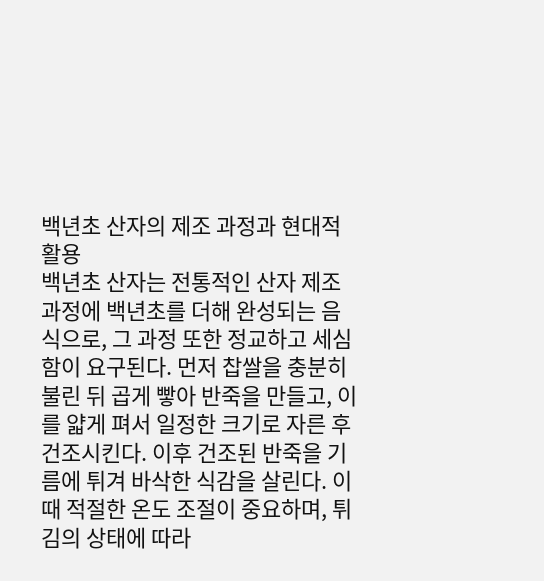백년초 산자의 제조 과정과 현대적 활용
백년초 산자는 전통적인 산자 제조 과정에 백년초를 더해 완성되는 음식으로, 그 과정 또한 정교하고 세심함이 요구된다. 먼저 찹쌀을 충분히 불린 뒤 곱게 빻아 반죽을 만들고, 이를 얇게 펴서 일정한 크기로 자른 후 건조시킨다. 이후 건조된 반죽을 기름에 튀겨 바삭한 식감을 살린다. 이때 적절한 온도 조절이 중요하며, 튀김의 상태에 따라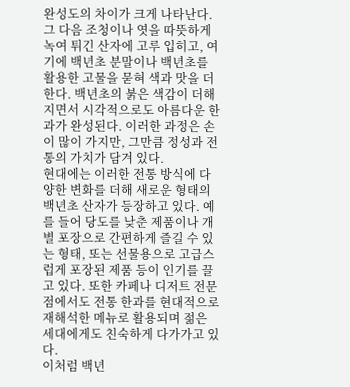완성도의 차이가 크게 나타난다.
그 다음 조청이나 엿을 따뜻하게 녹여 튀긴 산자에 고루 입히고, 여기에 백년초 분말이나 백년초를 활용한 고물을 묻혀 색과 맛을 더한다. 백년초의 붉은 색감이 더해지면서 시각적으로도 아름다운 한과가 완성된다. 이러한 과정은 손이 많이 가지만, 그만큼 정성과 전통의 가치가 담겨 있다.
현대에는 이러한 전통 방식에 다양한 변화를 더해 새로운 형태의 백년초 산자가 등장하고 있다. 예를 들어 당도를 낮춘 제품이나 개별 포장으로 간편하게 즐길 수 있는 형태, 또는 선물용으로 고급스럽게 포장된 제품 등이 인기를 끌고 있다. 또한 카페나 디저트 전문점에서도 전통 한과를 현대적으로 재해석한 메뉴로 활용되며 젊은 세대에게도 친숙하게 다가가고 있다.
이처럼 백년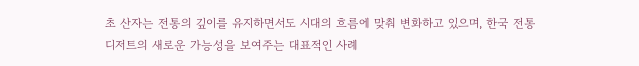초 산자는 전통의 깊이를 유지하면서도 시대의 흐름에 맞춰 변화하고 있으며, 한국 전통 디저트의 새로운 가능성을 보여주는 대표적인 사례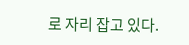로 자리 잡고 있다.